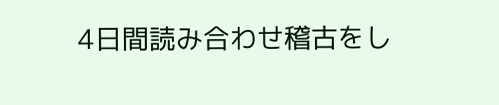4日間読み合わせ稽古をし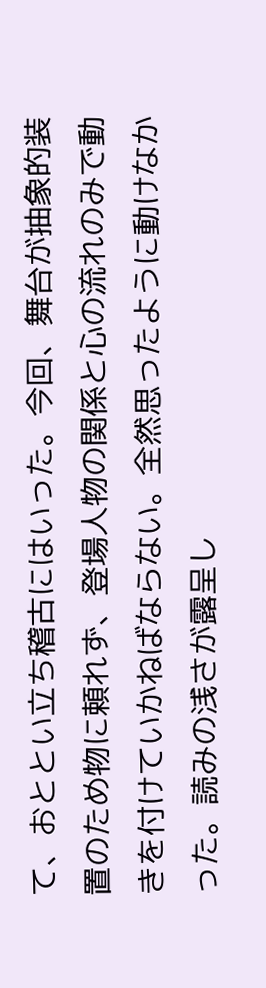て、おととい立ち稽古にはいった。今回、舞台が抽象的装置のため物に頼れず、登場人物の関係と心の流れのみで動きを付けていかねばならない。全然思ったように動けなかった。読みの浅さが露呈し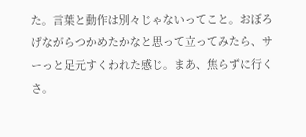た。言葉と動作は別々じゃないってこと。おぼろげながらつかめたかなと思って立ってみたら、サーっと足元すくわれた感じ。まあ、焦らずに行くさ。